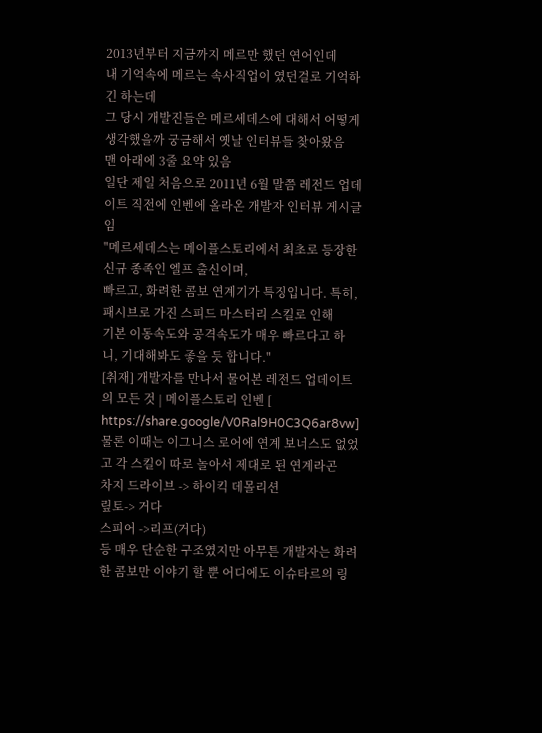2013년부터 지금까지 메르만 했던 연어인데
내 기억속에 메르는 속사직업이 였던걸로 기억하긴 하는데
그 당시 개발진들은 메르세데스에 대해서 어떻게 생각했을까 궁금해서 옛날 인터뷰들 찾아왔음
맨 아래에 3줄 요약 있음
일단 제일 처음으로 2011년 6월 말쯤 레전드 업데이트 직전에 인벤에 올라온 개발자 인터뷰 게시글임
"메르세데스는 메이플스토리에서 최초로 등장한 신규 종족인 엘프 출신이며,
빠르고, 화려한 콤보 연계기가 특징입니다. 특히, 패시브로 가진 스피드 마스터리 스킬로 인해
기본 이동속도와 공격속도가 매우 빠르다고 하니, 기대해봐도 좋을 듯 합니다."
[취재] 개발자를 만나서 물어본 레전드 업데이트의 모든 것 | 메이플스토리 인벤 [
https://share.google/V0Ral9H0C3Q6ar8vw]
물론 이때는 이그니스 로어에 연계 보너스도 없었고 각 스킬이 따로 놀아서 제대로 된 연계라곤
차지 드라이브 -> 하이킥 데몰리션
맆토-> 거다
스피어 ->리프(거다)
등 매우 단순한 구조였지만 아무튼 개발자는 화려한 콤보만 이야기 할 뿐 어디에도 이슈타르의 링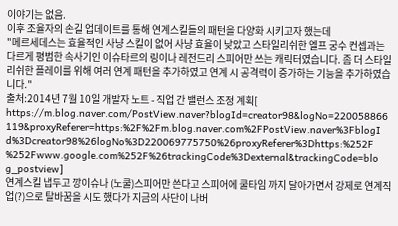이야기는 없음.
이후 조율자의 손길 업데이트를 통해 연계스킬들의 패턴을 다양화 시키고자 했는데
"메르세데스는 효율적인 사냥 스킬이 없어 사냥 효율이 낮았고 스타일리쉬한 엘프 궁수 컨셉과는 다르게 평범한 속사기인 이슈타르의 링이나 레전드리 스피어만 쓰는 캐릭터였습니다. 좀 더 스타일리쉬한 플레이를 위해 여러 연계 패턴을 추가하였고 연계 시 공격력이 증가하는 기능을 추가하였습니다."
출처:2014년 7월 10일 개발자 노트 - 직업 간 밸런스 조정 계획[
https://m.blog.naver.com/PostView.naver?blogId=creator98&logNo=220058866119&proxyReferer=https:%2F%2Fm.blog.naver.com%2FPostView.naver%3FblogId%3Dcreator98%26logNo%3D220069775750%26proxyReferer%3Dhttps:%252F%252Fwww.google.com%252F%26trackingCode%3Dexternal&trackingCode=blog_postview]
연계스킬 냅두고 깡이슈나 (노쿨)스피어만 쓴다고 스피어에 쿨타임 까지 달아가면서 강제로 연계직업(?)으로 탈바꿈을 시도 했다가 지금의 사단이 나버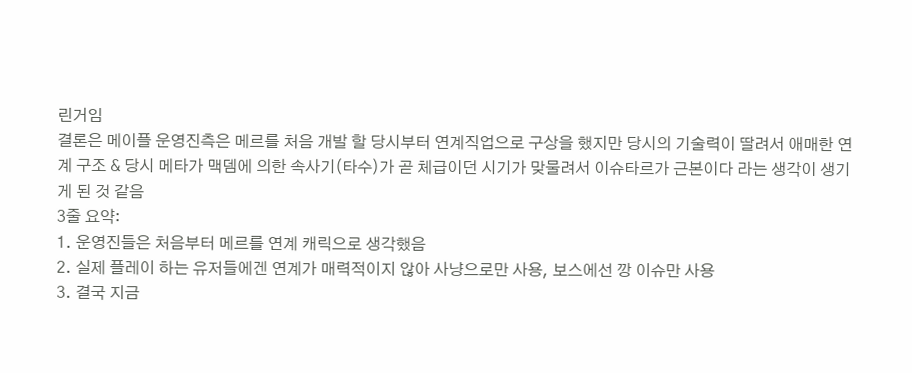린거임
결론은 메이플 운영진측은 메르를 처음 개발 할 당시부터 연계직업으로 구상을 했지만 당시의 기술력이 딸려서 애매한 연계 구조 & 당시 메타가 맥뎀에 의한 속사기(타수)가 곧 체급이던 시기가 맞물려서 이슈타르가 근본이다 라는 생각이 생기게 된 것 같음
3줄 요약:
1. 운영진들은 처음부터 메르를 연계 캐릭으로 생각했음
2. 실제 플레이 하는 유저들에겐 연계가 매력적이지 않아 사냥으로만 사용, 보스에선 깡 이슈만 사용
3. 결국 지금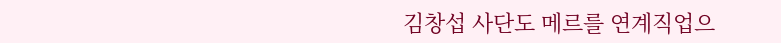김창섭 사단도 메르를 연계직업으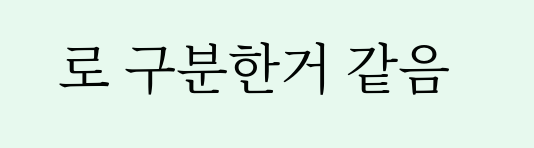로 구분한거 같음